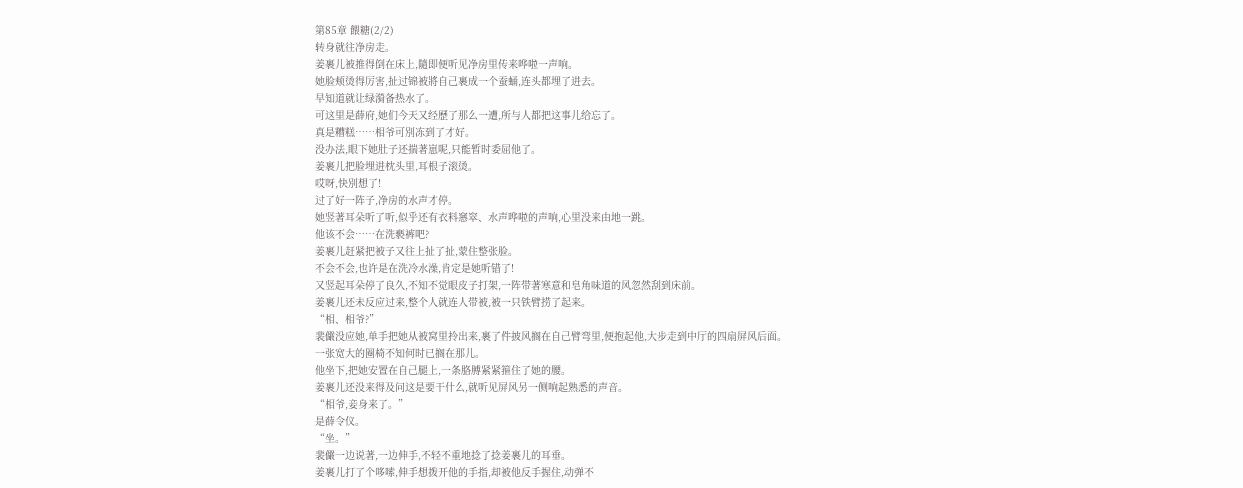第85章 餵糖(2/2)
转身就往净房走。
姜裹儿被推得倒在床上,隨即便听见净房里传来哗啦一声响。
她脸颊烫得厉害,扯过锦被將自己裹成一个蚕蛹,连头都埋了进去。
早知道就让绿漪备热水了。
可这里是薛府,她们今天又经歷了那么一遭,所与人都把这事儿给忘了。
真是糟糕……相爷可別冻到了才好。
没办法,眼下她肚子还揣著崽呢,只能暂时委屈他了。
姜裹儿把脸埋进枕头里,耳根子滚烫。
哎呀,快別想了!
过了好一阵子,净房的水声才停。
她竖著耳朵听了听,似乎还有衣料窸窣、水声哗啦的声响,心里没来由地一跳。
他该不会……在洗褻裤吧?
姜裹儿赶紧把被子又往上扯了扯,蒙住整张脸。
不会不会,也许是在洗冷水澡,肯定是她听错了!
又竖起耳朵停了良久,不知不觉眼皮子打架,一阵带著寒意和皂角味道的风忽然刮到床前。
姜裹儿还未反应过来,整个人就连人带被,被一只铁臂捞了起来。
“相、相爷?”
裴儼没应她,单手把她从被窝里拎出来,裹了件披风搁在自己臂弯里,便抱起他,大步走到中厅的四扇屏风后面。
一张宽大的圈椅不知何时已搁在那儿。
他坐下,把她安置在自己腿上,一条胳膊紧紧箍住了她的腰。
姜裹儿还没来得及问这是要干什么,就听见屏风另一侧响起熟悉的声音。
“相爷,妾身来了。”
是薛令仪。
“坐。”
裴儼一边说著,一边伸手,不轻不重地捻了捻姜裹儿的耳垂。
姜裹儿打了个哆嗦,伸手想拨开他的手指,却被他反手握住,动弹不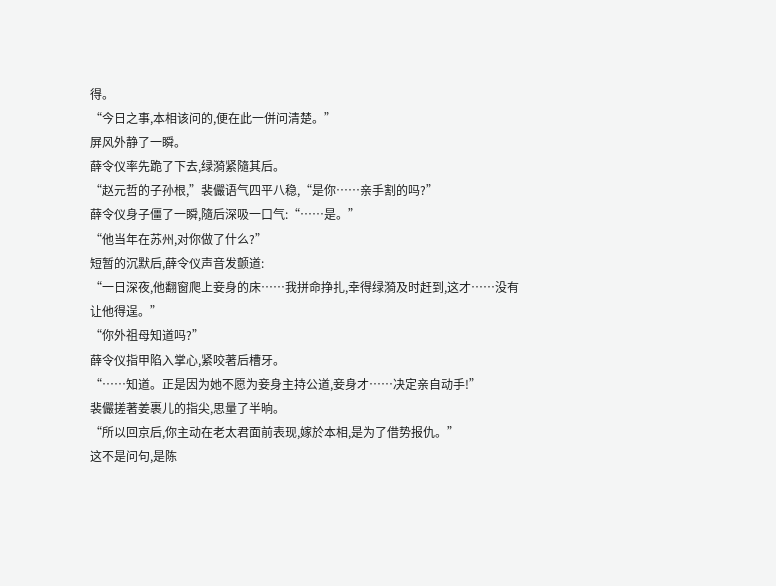得。
“今日之事,本相该问的,便在此一併问清楚。”
屏风外静了一瞬。
薛令仪率先跪了下去,绿漪紧隨其后。
“赵元哲的子孙根,”裴儼语气四平八稳,“是你……亲手割的吗?”
薛令仪身子僵了一瞬,隨后深吸一口气:“……是。”
“他当年在苏州,对你做了什么?”
短暂的沉默后,薛令仪声音发颤道:
“一日深夜,他翻窗爬上妾身的床……我拼命挣扎,幸得绿漪及时赶到,这才……没有让他得逞。”
“你外祖母知道吗?”
薛令仪指甲陷入掌心,紧咬著后槽牙。
“……知道。正是因为她不愿为妾身主持公道,妾身才……决定亲自动手!”
裴儼搓著姜裹儿的指尖,思量了半晌。
“所以回京后,你主动在老太君面前表现,嫁於本相,是为了借势报仇。”
这不是问句,是陈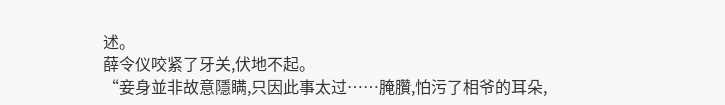述。
薛令仪咬紧了牙关,伏地不起。
“妾身並非故意隱瞒,只因此事太过……腌臢,怕污了相爷的耳朵,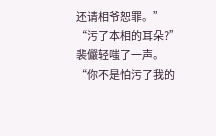还请相爷恕罪。”
“污了本相的耳朵?”
裴儼轻嗤了一声。
“你不是怕污了我的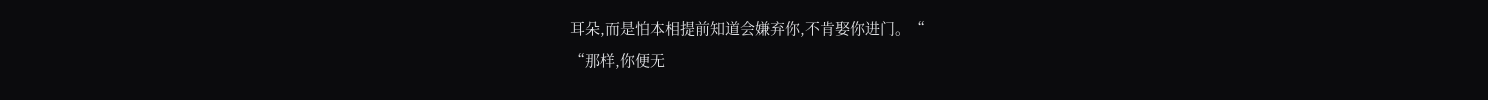耳朵,而是怕本相提前知道会嫌弃你,不肯娶你进门。“
“那样,你便无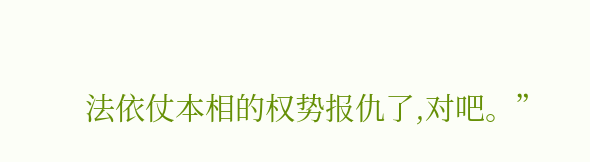法依仗本相的权势报仇了,对吧。”